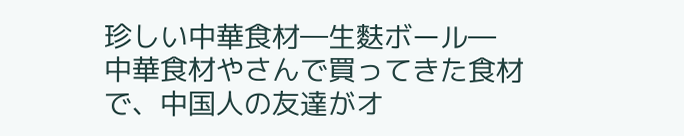珍しい中華食材―生麩ボール―
中華食材やさんで買ってきた食材で、中国人の友達がオ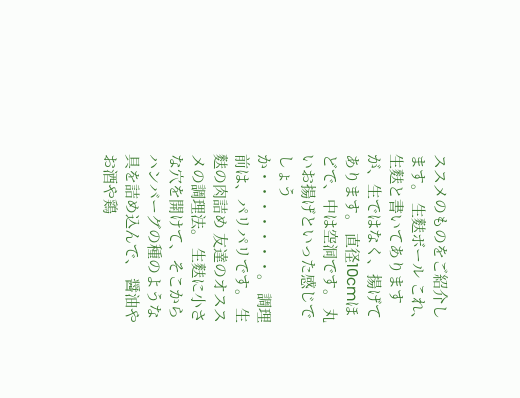ススメのものをご紹介します。 生麩ボール これ、生麩と書いてありますが、生ではなく、揚げてあります。 直径10cmほどで、中は空洞です。 丸いお揚げといった感じでしょうか・・・・・・・。 調理前は、パリパリです。 生麩の肉詰め 友達のオススメの調理法。 生麩に小さな穴を開けて、そこからハンバーグの種のような具を詰め込んで、 醤油やお酒や鶏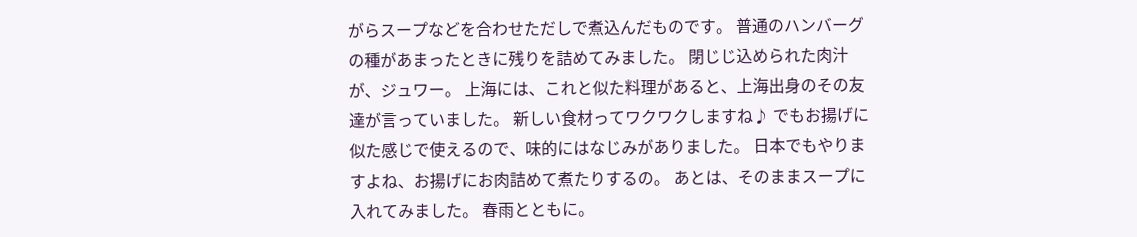がらスープなどを合わせただしで煮込んだものです。 普通のハンバーグの種があまったときに残りを詰めてみました。 閉じじ込められた肉汁が、ジュワー。 上海には、これと似た料理があると、上海出身のその友達が言っていました。 新しい食材ってワクワクしますね♪ でもお揚げに似た感じで使えるので、味的にはなじみがありました。 日本でもやりますよね、お揚げにお肉詰めて煮たりするの。 あとは、そのままスープに入れてみました。 春雨とともに。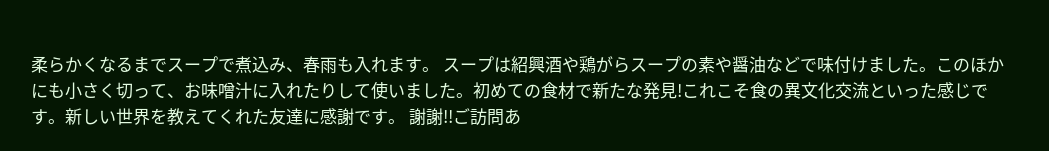柔らかくなるまでスープで煮込み、春雨も入れます。 スープは紹興酒や鶏がらスープの素や醤油などで味付けました。このほかにも小さく切って、お味噌汁に入れたりして使いました。初めての食材で新たな発見!これこそ食の異文化交流といった感じです。新しい世界を教えてくれた友達に感謝です。 謝謝!!ご訪問あ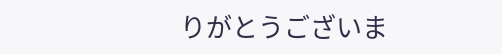りがとうございま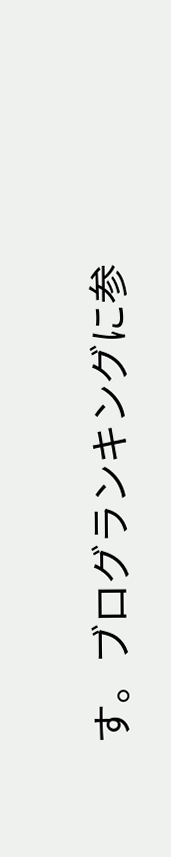す。ブログランキングに参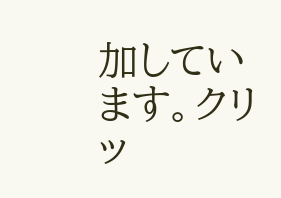加しています。クリッ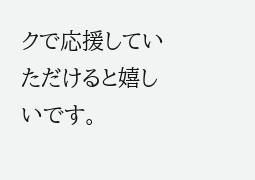クで応援していただけると嬉しいです。